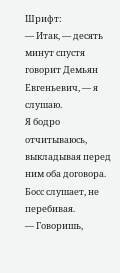Шрифт:
— Итак, — десять минут спустя говорит Демьян Евгеньевич, — я слушаю.
Я бодро отчитываюсь, выкладывая перед ним оба договора. Босс слушает, не перебивая.
— Говоришь,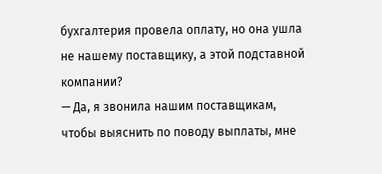бухгалтерия провела оплату, но она ушла не нашему поставщику, а этой подставной компании?
— Да, я звонила нашим поставщикам, чтобы выяснить по поводу выплаты, мне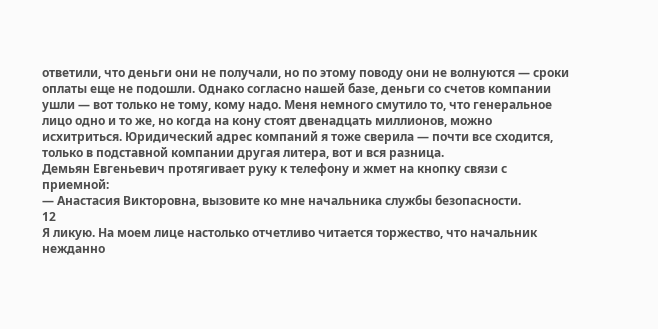ответили, что деньги они не получали, но по этому поводу они не волнуются — сроки оплаты еще не подошли. Однако согласно нашей базе, деньги со счетов компании ушли — вот только не тому, кому надо. Меня немного смутило то, что генеральное лицо одно и то же, но когда на кону стоят двенадцать миллионов, можно исхитриться. Юридический адрес компаний я тоже сверила — почти все сходится, только в подставной компании другая литера, вот и вся разница.
Демьян Евгеньевич протягивает руку к телефону и жмет на кнопку связи с приемной:
— Анастасия Викторовна, вызовите ко мне начальника службы безопасности.
12
Я ликую. На моем лице настолько отчетливо читается торжество, что начальник нежданно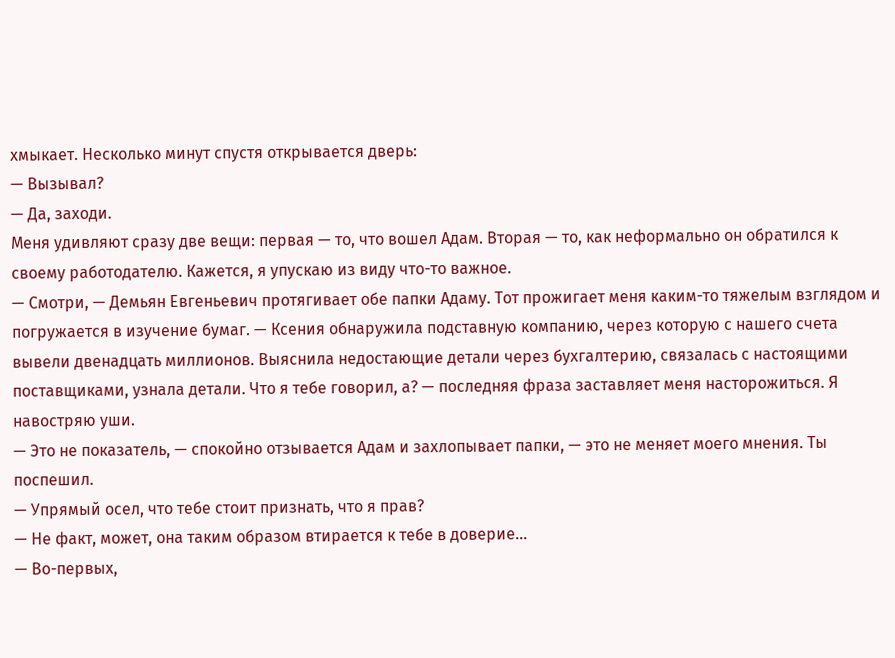хмыкает. Несколько минут спустя открывается дверь:
— Вызывал?
— Да, заходи.
Меня удивляют сразу две вещи: первая — то, что вошел Адам. Вторая — то, как неформально он обратился к своему работодателю. Кажется, я упускаю из виду что-то важное.
— Смотри, — Демьян Евгеньевич протягивает обе папки Адаму. Тот прожигает меня каким-то тяжелым взглядом и погружается в изучение бумаг. — Ксения обнаружила подставную компанию, через которую с нашего счета вывели двенадцать миллионов. Выяснила недостающие детали через бухгалтерию, связалась с настоящими поставщиками, узнала детали. Что я тебе говорил, а? — последняя фраза заставляет меня насторожиться. Я навостряю уши.
— Это не показатель, — спокойно отзывается Адам и захлопывает папки, — это не меняет моего мнения. Ты поспешил.
— Упрямый осел, что тебе стоит признать, что я прав?
— Не факт, может, она таким образом втирается к тебе в доверие…
— Во-первых,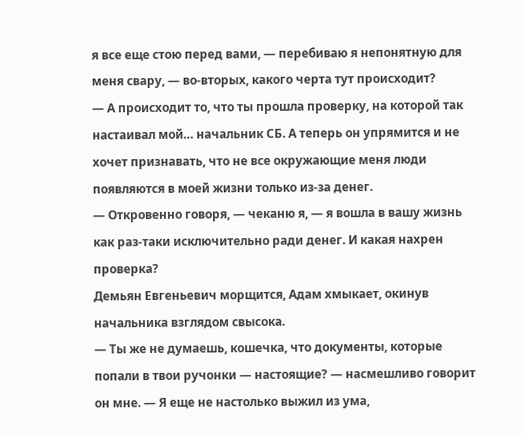я все еще стою перед вами, — перебиваю я непонятную для меня свару, — во-вторых, какого черта тут происходит?
— А происходит то, что ты прошла проверку, на которой так настаивал мой… начальник СБ. А теперь он упрямится и не хочет признавать, что не все окружающие меня люди появляются в моей жизни только из-за денег.
— Откровенно говоря, — чеканю я, — я вошла в вашу жизнь как раз-таки исключительно ради денег. И какая нахрен проверка?
Демьян Евгеньевич морщится, Адам хмыкает, окинув начальника взглядом свысока.
— Ты же не думаешь, кошечка, что документы, которые попали в твои ручонки — настоящие? — насмешливо говорит он мне. — Я еще не настолько выжил из ума,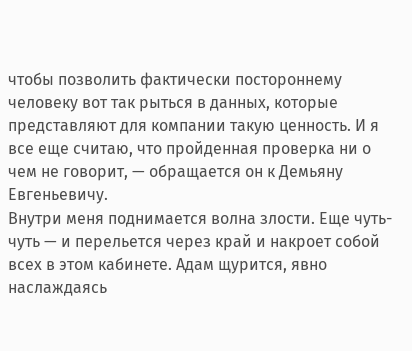чтобы позволить фактически постороннему человеку вот так рыться в данных, которые представляют для компании такую ценность. И я все еще считаю, что пройденная проверка ни о чем не говорит, — обращается он к Демьяну Евгеньевичу.
Внутри меня поднимается волна злости. Еще чуть-чуть — и перельется через край и накроет собой всех в этом кабинете. Адам щурится, явно наслаждаясь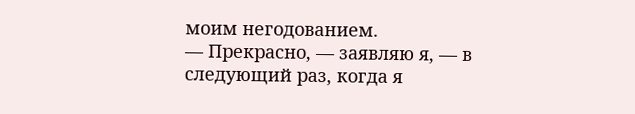моим негодованием.
— Прекрасно, — заявляю я, — в следующий раз, когда я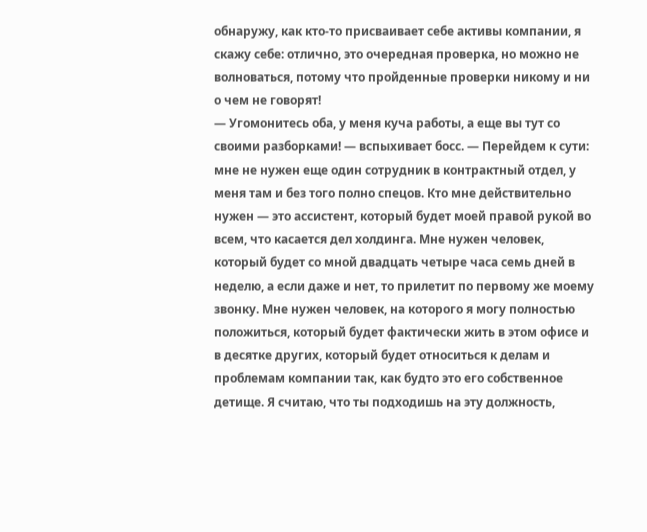обнаружу, как кто-то присваивает себе активы компании, я скажу себе: отлично, это очередная проверка, но можно не волноваться, потому что пройденные проверки никому и ни о чем не говорят!
— Угомонитесь оба, у меня куча работы, а еще вы тут со своими разборками! — вспыхивает босс. — Перейдем к сути: мне не нужен еще один сотрудник в контрактный отдел, у меня там и без того полно спецов. Кто мне действительно нужен — это ассистент, который будет моей правой рукой во всем, что касается дел холдинга. Мне нужен человек, который будет со мной двадцать четыре часа семь дней в неделю, а если даже и нет, то прилетит по первому же моему звонку. Мне нужен человек, на которого я могу полностью положиться, который будет фактически жить в этом офисе и в десятке других, который будет относиться к делам и проблемам компании так, как будто это его собственное детище. Я считаю, что ты подходишь на эту должность,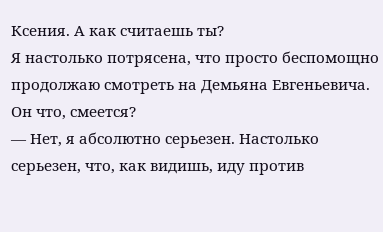Ксения. А как считаешь ты?
Я настолько потрясена, что просто беспомощно продолжаю смотреть на Демьяна Евгеньевича. Он что, смеется?
— Нет, я абсолютно серьезен. Настолько серьезен, что, как видишь, иду против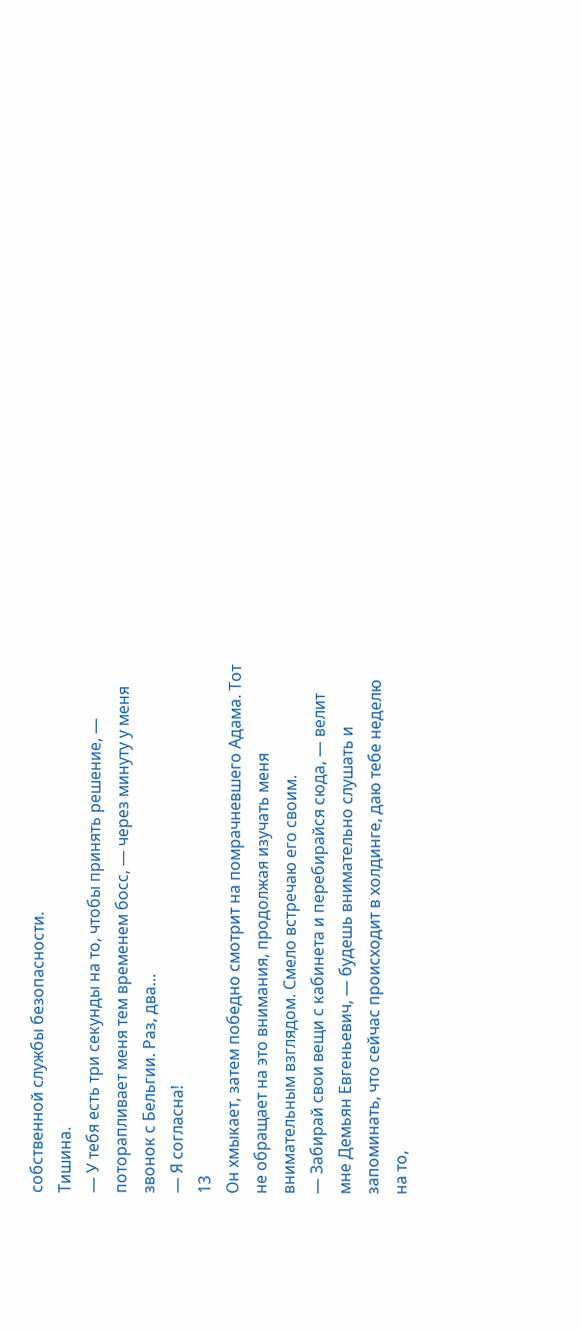собственной службы безопасности.
Тишина.
— У тебя есть три секунды на то, чтобы принять решение, — поторапливает меня тем временем босс, — через минуту у меня звонок с Бельгии. Раз, два…
— Я согласна!
13
Он хмыкает, затем победно смотрит на помрачневшего Адама. Тот не обращает на это внимания, продолжая изучать меня внимательным взглядом. Смело встречаю его своим.
— Забирай свои вещи с кабинета и перебирайся сюда, — велит мне Демьян Евгеньевич, — будешь внимательно слушать и запоминать, что сейчас происходит в холдинге, даю тебе неделю на то,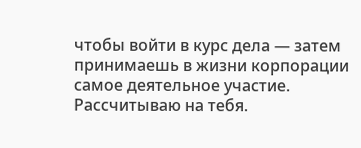чтобы войти в курс дела — затем принимаешь в жизни корпорации самое деятельное участие. Рассчитываю на тебя.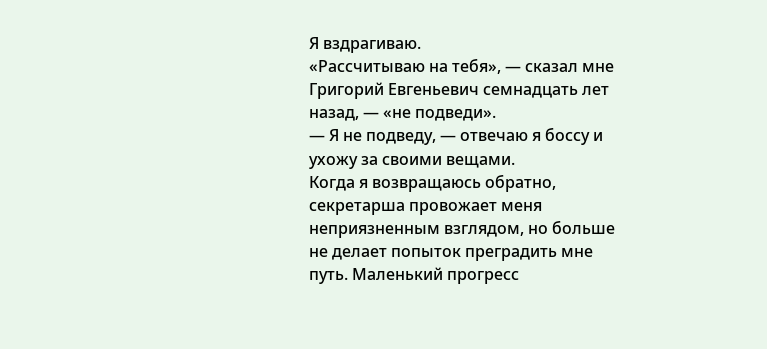Я вздрагиваю.
«Рассчитываю на тебя», — сказал мне Григорий Евгеньевич семнадцать лет назад, — «не подведи».
— Я не подведу, — отвечаю я боссу и ухожу за своими вещами.
Когда я возвращаюсь обратно, секретарша провожает меня неприязненным взглядом, но больше не делает попыток преградить мне путь. Маленький прогресс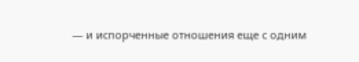— и испорченные отношения еще с одним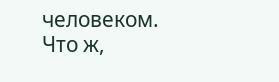человеком. Что ж,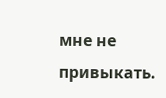мне не привыкать.